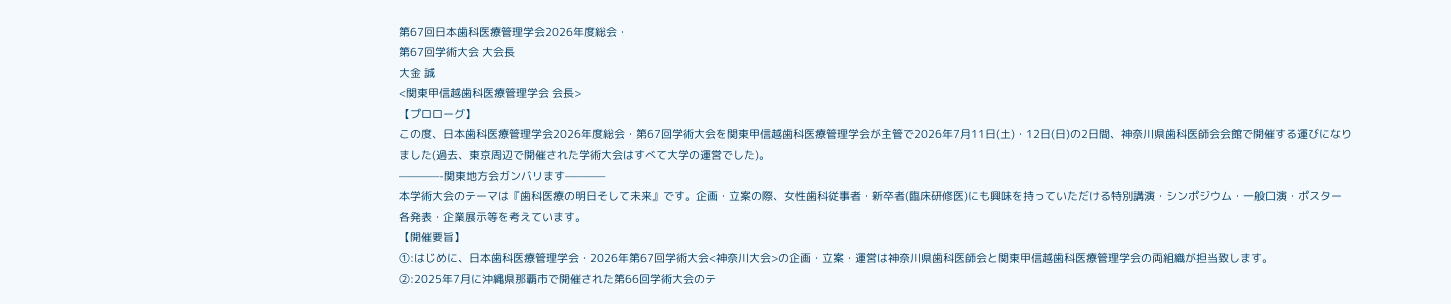第67回日本歯科医療管理学会2026年度総会・
第67回学術大会 大会長
大金 誠
<関東甲信越歯科医療管理学会 会長>
【プロローグ】
この度、日本歯科医療管理学会2026年度総会・第67回学術大会を関東甲信越歯科医療管理学会が主管で2026年7月11日(土)・12日(日)の2日間、神奈川県歯科医師会会館で開催する運びになりました(過去、東京周辺で開催された学術大会はすべて大学の運営でした)。
————-関東地方会ガンバリます————
本学術大会のテーマは『歯科医療の明日そして未来』です。企画・立案の際、女性歯科従事者・新卒者(臨床研修医)にも興味を持っていただける特別講演・シンポジウム・一般口演・ポスター各発表・企業展示等を考えています。
【開催要旨】
①:はじめに、日本歯科医療管理学会・2026年第67回学術大会<神奈川大会>の企画・立案・運営は神奈川県歯科医師会と関東甲信越歯科医療管理学会の両組織が担当致します。
②:2025年7月に沖縄県那覇市で開催された第66回学術大会のテ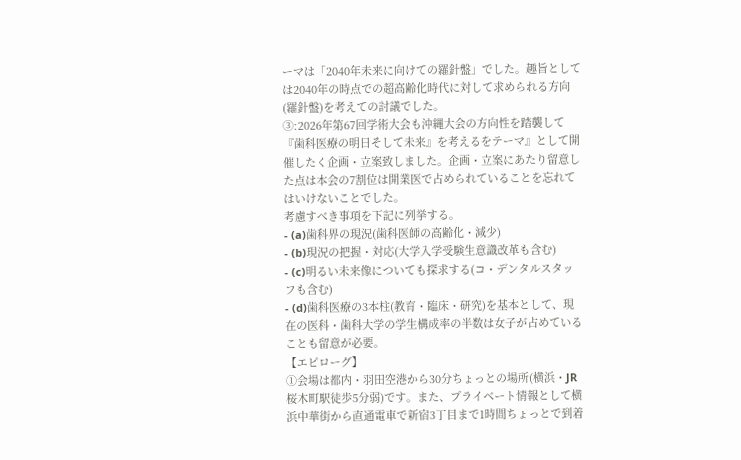ーマは「2040年未来に向けての羅針盤」でした。趣旨としては2040年の時点での超高齢化時代に対して求められる方向(羅針盤)を考えての討議でした。
③:2026年第67回学術大会も沖縄大会の方向性を踏襲して『歯科医療の明日そして未来』を考えるをテーマ』として開催したく企画・立案致しました。企画・立案にあたり留意した点は本会の7割位は開業医で占められていることを忘れてはいけないことでした。
考慮すべき事項を下記に列挙する。
- (a)歯科界の現況(歯科医師の高齢化・減少)
- (b)現況の把握・対応(大学入学受験生意識改革も含む)
- (c)明るい未来像についても探求する(コ・デンタルスタッフも含む)
- (d)歯科医療の3本柱(教育・臨床・研究)を基本として、現在の医科・歯科大学の学生構成率の半数は女子が占めていることも留意が必要。
【エピローグ】
①会場は都内・羽田空港から30分ちょっとの場所(横浜・JR桜木町駅徒歩5分弱)です。また、プライベート情報として横浜中華街から直通電車で新宿3丁目まで1時間ちょっとで到着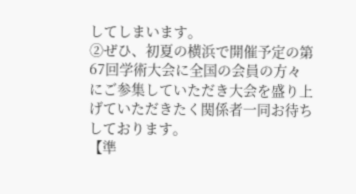してしまいます。
②ぜひ、初夏の横浜で開催予定の第67回学術大会に全国の会員の方々にご参集していただき大会を盛り上げていただきたく関係者一同お待ちしております。
【準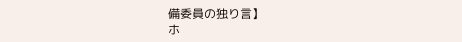備委員の独り言】
ホ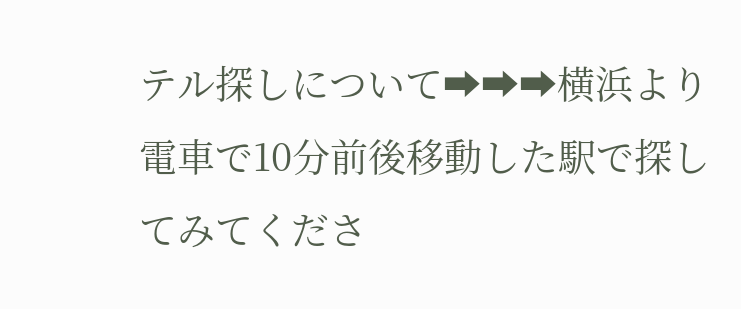テル探しについて➡➡➡横浜より電車で10分前後移動した駅で探してみてくださ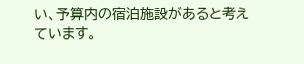い、予算内の宿泊施設があると考えています。